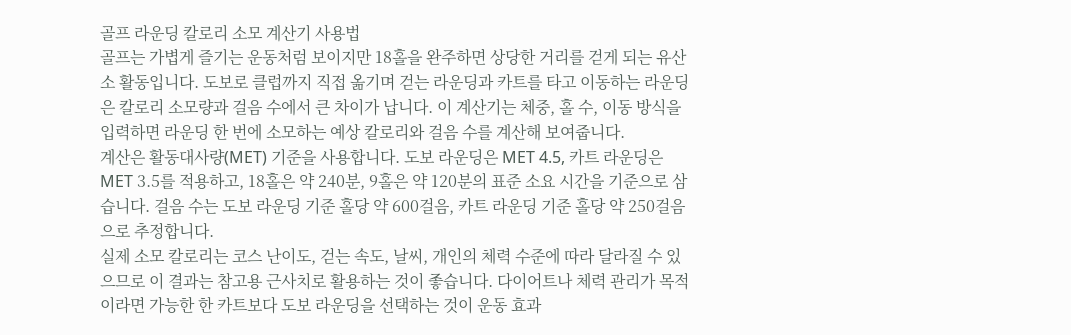골프 라운딩 칼로리 소모 계산기 사용법
골프는 가볍게 즐기는 운동처럼 보이지만 18홀을 완주하면 상당한 거리를 걷게 되는 유산소 활동입니다. 도보로 클럽까지 직접 옮기며 걷는 라운딩과 카트를 타고 이동하는 라운딩은 칼로리 소모량과 걸음 수에서 큰 차이가 납니다. 이 계산기는 체중, 홀 수, 이동 방식을 입력하면 라운딩 한 번에 소모하는 예상 칼로리와 걸음 수를 계산해 보여줍니다.
계산은 활동대사량(MET) 기준을 사용합니다. 도보 라운딩은 MET 4.5, 카트 라운딩은 MET 3.5를 적용하고, 18홀은 약 240분, 9홀은 약 120분의 표준 소요 시간을 기준으로 삼습니다. 걸음 수는 도보 라운딩 기준 홀당 약 600걸음, 카트 라운딩 기준 홀당 약 250걸음으로 추정합니다.
실제 소모 칼로리는 코스 난이도, 걷는 속도, 날씨, 개인의 체력 수준에 따라 달라질 수 있으므로 이 결과는 참고용 근사치로 활용하는 것이 좋습니다. 다이어트나 체력 관리가 목적이라면 가능한 한 카트보다 도보 라운딩을 선택하는 것이 운동 효과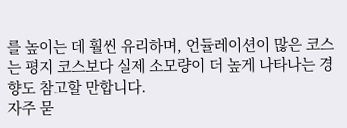를 높이는 데 훨씬 유리하며, 언듈레이션이 많은 코스는 평지 코스보다 실제 소모량이 더 높게 나타나는 경향도 참고할 만합니다.
자주 묻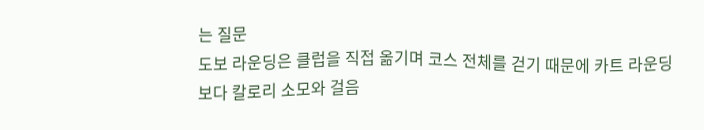는 질문
도보 라운딩은 클럽을 직접 옮기며 코스 전체를 걷기 때문에 카트 라운딩보다 칼로리 소모와 걸음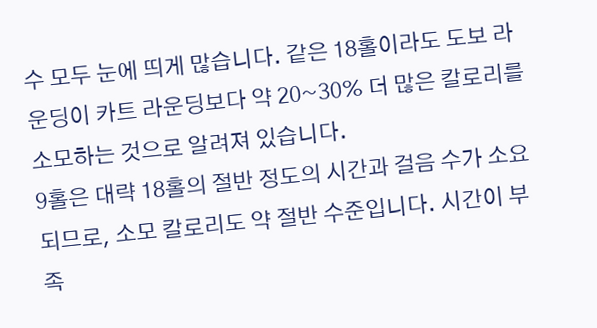수 모두 눈에 띄게 많습니다. 같은 18홀이라도 도보 라운딩이 카트 라운딩보다 약 20~30% 더 많은 칼로리를 소모하는 것으로 알려져 있습니다.
9홀은 대략 18홀의 절반 정도의 시간과 걸음 수가 소요되므로, 소모 칼로리도 약 절반 수준입니다. 시간이 부족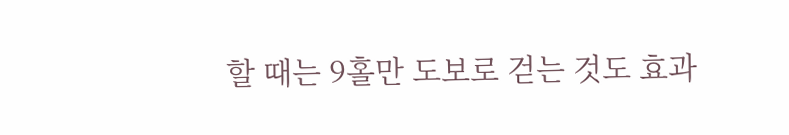할 때는 9홀만 도보로 걷는 것도 효과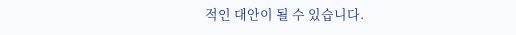적인 대안이 될 수 있습니다.